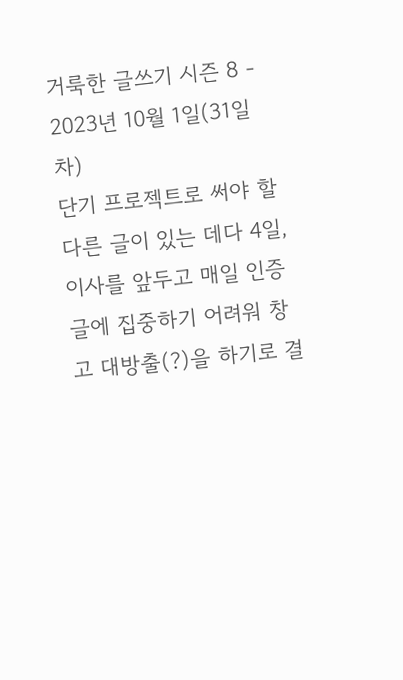거룩한 글쓰기 시즌 8 - 2023년 10월 1일(31일 차)
단기 프로젝트로 써야 할 다른 글이 있는 데다 4일, 이사를 앞두고 매일 인증글에 집중하기 어려워 창고 대방출(?)을 하기로 결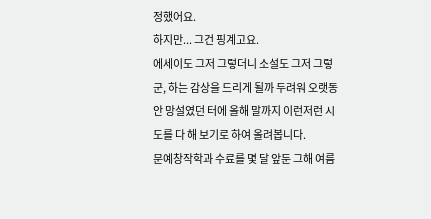정했어요.
하지만... 그건 핑계고요.
에세이도 그저 그렇더니 소설도 그저 그렇군, 하는 감상을 드리게 될까 두려워 오랫동안 망설였던 터에 올해 말까지 이런저런 시도를 다 해 보기로 하여 올려봅니다.
문예창작학과 수료를 몇 달 앞둔 그해 여름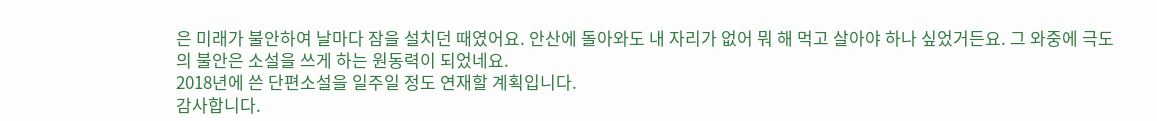은 미래가 불안하여 날마다 잠을 설치던 때였어요. 안산에 돌아와도 내 자리가 없어 뭐 해 먹고 살아야 하나 싶었거든요. 그 와중에 극도의 불안은 소설을 쓰게 하는 원동력이 되었네요.
2018년에 쓴 단편소설을 일주일 정도 연재할 계획입니다.
감사합니다.